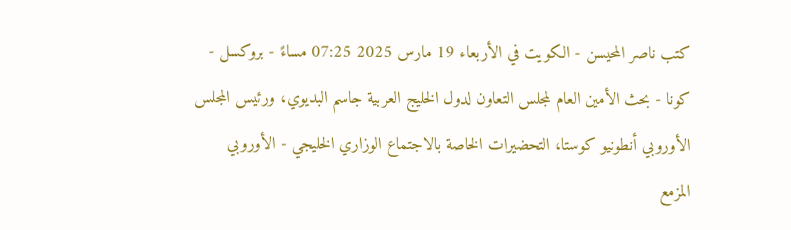كتب ناصر المحيسن - الكويت في الأربعاء 19 مارس 2025 07:25 مساءً - بروكسل - كونا - بحث الأمين العام لمجلس التعاون لدول الخليج العربية جاسم البديوي، ورئيس المجلس الأوروبي أنطونيو كوستا، التحضيرات الخاصة بالاجتماع الوزاري الخليجي - الأوروبي المزمع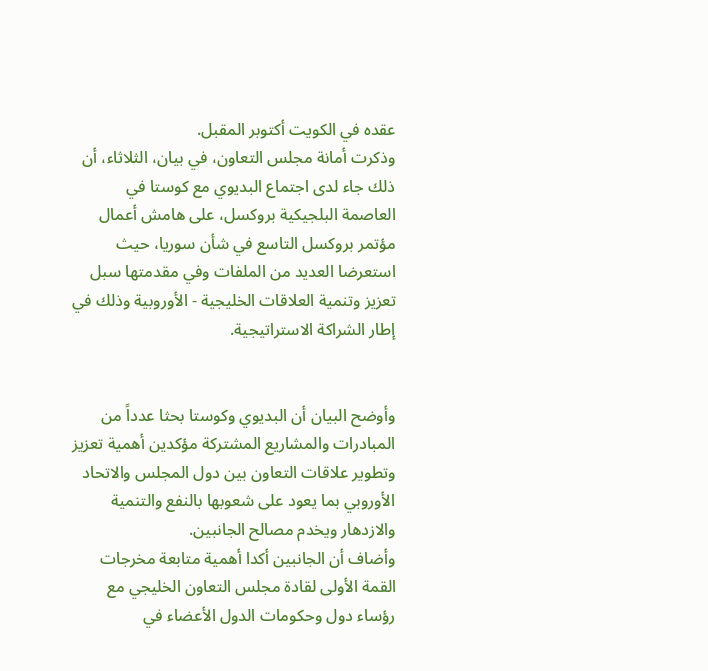عقده في الكويت أكتوبر المقبل.
وذكرت أمانة مجلس التعاون، في بيان، الثلاثاء، أن ذلك جاء لدى اجتماع البديوي مع كوستا في العاصمة البلجيكية بروكسل، على هامش أعمال مؤتمر بروكسل التاسع في شأن سوريا، حيث استعرضا العديد من الملفات وفي مقدمتها سبل تعزيز وتنمية العلاقات الخليجية - الأوروبية وذلك في إطار الشراكة الاستراتيجية.


وأوضح البيان أن البديوي وكوستا بحثا عدداً من المبادرات والمشاريع المشتركة مؤكدين أهمية تعزيز وتطوير علاقات التعاون بين دول المجلس والاتحاد الأوروبي بما يعود على شعوبها بالنفع والتنمية والازدهار ويخدم مصالح الجانبين.
وأضاف أن الجانبين أكدا أهمية متابعة مخرجات القمة الأولى لقادة مجلس التعاون الخليجي مع رؤساء دول وحكومات الدول الأعضاء في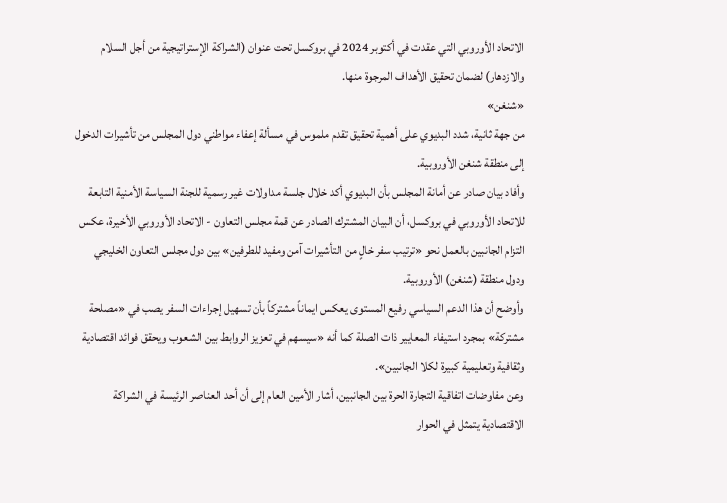الاتحاد الأوروبي التي عقدت في أكتوبر 2024 في بروكسل تحت عنوان (الشراكة الإستراتيجية من أجل السلام والازدهار) لضمان تحقيق الأهداف المرجوة منها.
«شنغن»
من جهة ثانية، شدد البديوي على أهمية تحقيق تقدم ملموس في مسألة إعفاء مواطني دول المجلس من تأشيرات الدخول إلى منطقة شنغن الأوروبية.
وأفاد بيان صادر عن أمانة المجلس بأن البديوي أكد خلال جلسة مداولات غير رسمية للجنة السياسة الأمنية التابعة للاتحاد الأوروبي في بروكسل، أن البيان المشترك الصادر عن قمة مجلس التعاون - الاتحاد الأوروبي الأخيرة، عكس التزام الجانبين بالعمل نحو «ترتيب سفر خالٍ من التأشيرات آمن ومفيد للطرفين» بين دول مجلس التعاون الخليجي ودول منطقة (شنغن) الأوروبية.
وأوضح أن هذا الدعم السياسي رفيع المستوى يعكس ايماناً مشتركاً بأن تسهيل إجراءات السفر يصب في «مصلحة مشتركة» بمجرد استيفاء المعايير ذات الصلة كما أنه «سيسهم في تعزيز الروابط بين الشعوب ويحقق فوائد اقتصادية وثقافية وتعليمية كبيرة لكلا الجانبين».
وعن مفاوضات اتفاقية التجارة الحرة بين الجانبين، أشار الأمين العام إلى أن أحد العناصر الرئيسة في الشراكة الاقتصادية يتمثل في الحوار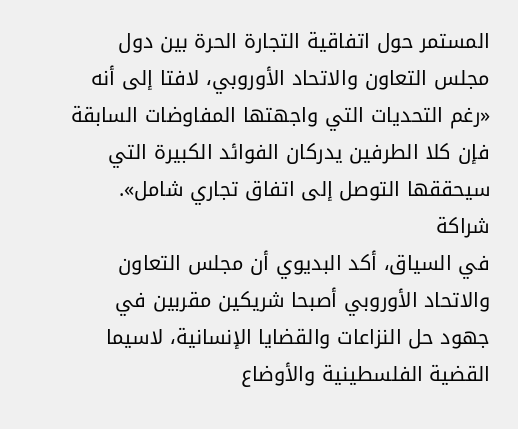المستمر حول اتفاقية التجارة الحرة بين دول مجلس التعاون والاتحاد الأوروبي، لافتا إلى أنه «رغم التحديات التي واجهتها المفاوضات السابقة فإن كلا الطرفين يدركان الفوائد الكبيرة التي سيحققها التوصل إلى اتفاق تجاري شامل».
شراكة
في السياق، أكد البديوي أن مجلس التعاون والاتحاد الأوروبي أصبحا شريكين مقربين في جهود حل النزاعات والقضايا الإنسانية، لاسيما القضية الفلسطينية والأوضاع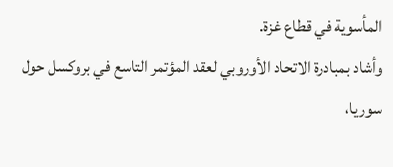المأسوية في قطاع غزة.
وأشاد بمبادرة الاتحاد الأوروبي لعقد المؤتمر التاسع في بروكسل حول سوريا،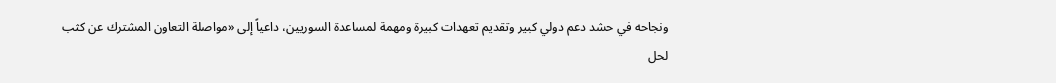ونجاحه في حشد دعم دولي كبير وتقديم تعهدات كبيرة ومهمة لمساعدة السوريين، داعياً إلى «مواصلة التعاون المشترك عن كثب لحل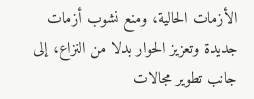الأزمات الحالية، ومنع نشوب أزمات جديدة وتعزيز الحوار بدلا من النزاع، إلى جانب تطوير مجالات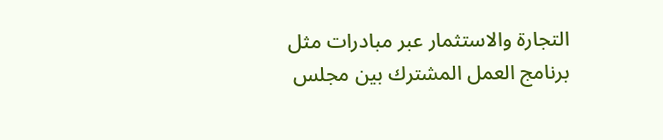التجارة والاستثمار عبر مبادرات مثل برنامج العمل المشترك بين مجلس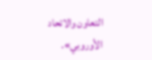التعاون والاتحاد الأوروبي».